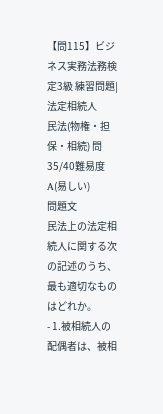【問115】ビジネス実務法務検定3級 練習問題|法定相続人
民法(物権・担保・相続) 問35/40難易度A(易しい)
問題文
民法上の法定相続人に関する次の記述のうち、最も適切なものはどれか。
- 1.被相続人の配偶者は、被相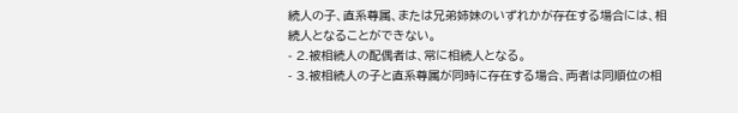続人の子、直系尊属、または兄弟姉妹のいずれかが存在する場合には、相続人となることができない。
- 2.被相続人の配偶者は、常に相続人となる。
- 3.被相続人の子と直系尊属が同時に存在する場合、両者は同順位の相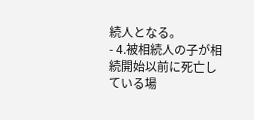続人となる。
- 4.被相続人の子が相続開始以前に死亡している場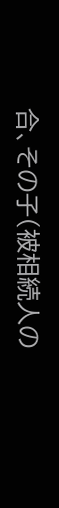合、その子(被相続人の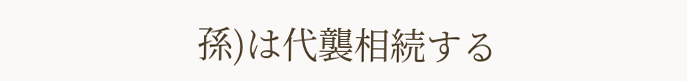孫)は代襲相続する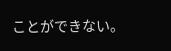ことができない。